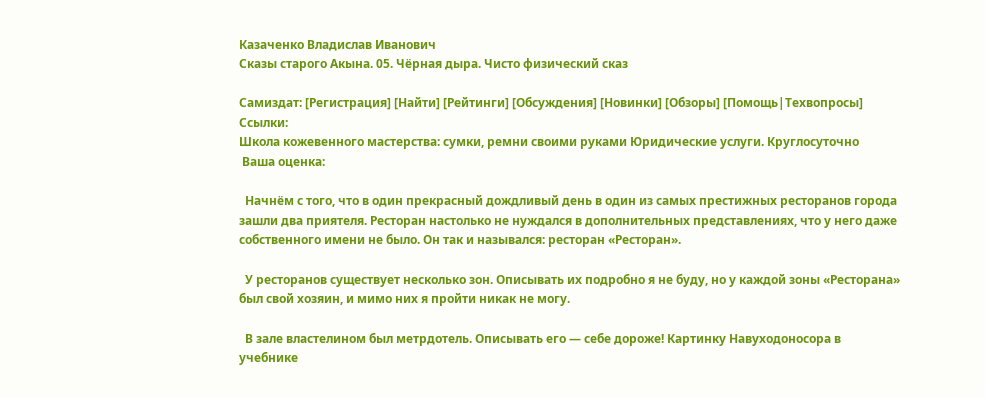Казаченко Владислав Иванович
Сказы старого Акына. 05. Чёрная дыра. Чисто физический сказ

Самиздат: [Регистрация] [Найти] [Рейтинги] [Обсуждения] [Новинки] [Обзоры] [Помощь|Техвопросы]
Ссылки:
Школа кожевенного мастерства: сумки, ремни своими руками Юридические услуги. Круглосуточно
 Ваша оценка:

  Начнём с того, что в один прекрасный дождливый день в один из самых престижных ресторанов города зашли два приятеля. Ресторан настолько не нуждался в дополнительных представлениях, что у него даже собственного имени не было. Он так и назывался: ресторан «Ресторан».

  У ресторанов существует несколько зон. Описывать их подробно я не буду, но у каждой зоны «Ресторана» был свой хозяин, и мимо них я пройти никак не могу.

  В зале властелином был метрдотель. Описывать его — себе дороже! Картинку Навуходоносора в учебнике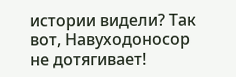истории видели? Так вот, Навуходоносор не дотягивает!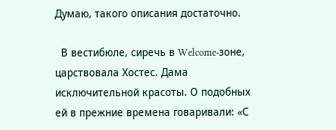Думаю, такого описания достаточно.

  В вестибюле, сиречь в Welcome-зоне, царствовала Хостес. Дама исключительной красоты. О подобных ей в прежние времена говаривали: «С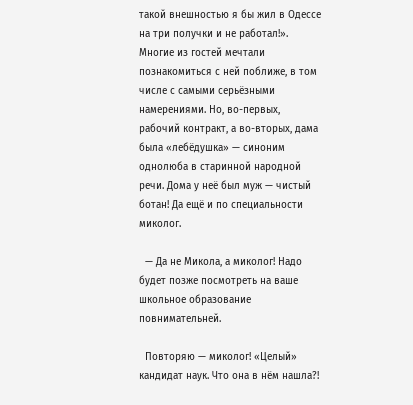такой внешностью я бы жил в Одессе на три получки и не работал!». Многие из гостей мечтали познакомиться с ней поближе, в том числе с самыми серьёзными намерениями. Но, во-первых, рабочий контракт, а во-вторых, дама была «лебёдушка» — синоним однолюба в старинной народной речи. Дома у неё был муж — чистый ботан! Да ещё и по специальности миколог.

  — Да не Микола, а миколог! Надо будет позже посмотреть на ваше школьное образование повнимательней.

  Повторяю — миколог! «Целый» кандидат наук. Что она в нём нашла?!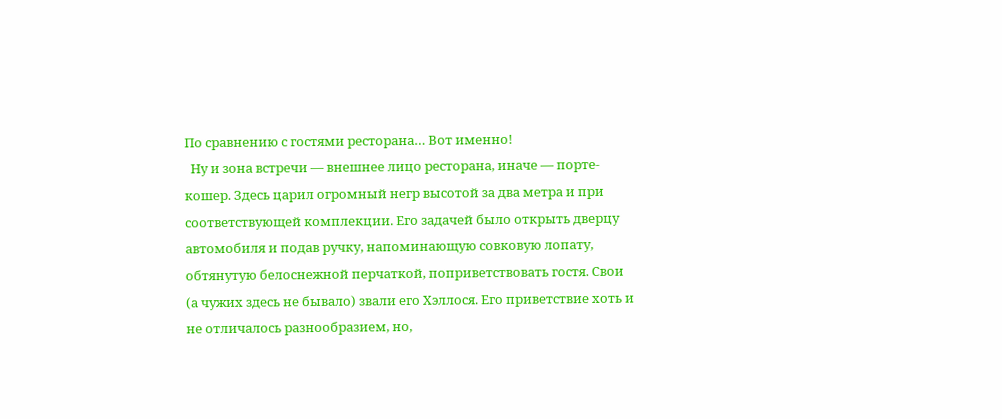По сравнению с гостями ресторана… Вот именно!
  Ну и зона встречи — внешнее лицо ресторана, иначе — порте-кошер. Здесь царил огромный негр высотой за два метра и при соответствующей комплекции. Его задачей было открыть дверцу автомобиля и подав ручку, напоминающую совковую лопату, обтянутую белоснежной перчаткой, поприветствовать гостя. Свои (а чужих здесь не бывало) звали его Хэллося. Его приветствие хоть и не отличалось разнообразием, но,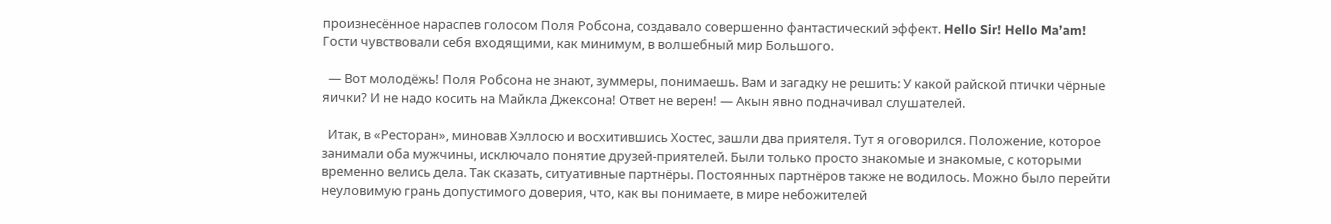произнесённое нараспев голосом Поля Робсона, создавало совершенно фантастический эффект. Hello Sir! Hello Ma’am! Гости чувствовали себя входящими, как минимум, в волшебный мир Большого.

  — Вот молодёжь! Поля Робсона не знают, зуммеры, понимаешь. Вам и загадку не решить: У какой райской птички чёрные яички? И не надо косить на Майкла Джексона! Ответ не верен! — Акын явно подначивал слушателей.

  Итак, в «Ресторан», миновав Хэллосю и восхитившись Хостес, зашли два приятеля. Тут я оговорился. Положение, которое занимали оба мужчины, исключало понятие друзей-приятелей. Были только просто знакомые и знакомые, с которыми временно велись дела. Так сказать, ситуативные партнёры. Постоянных партнёров также не водилось. Можно было перейти неуловимую грань допустимого доверия, что, как вы понимаете, в мире небожителей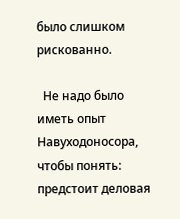было слишком рискованно.

  Не надо было иметь опыт Навуходоносора, чтобы понять: предстоит деловая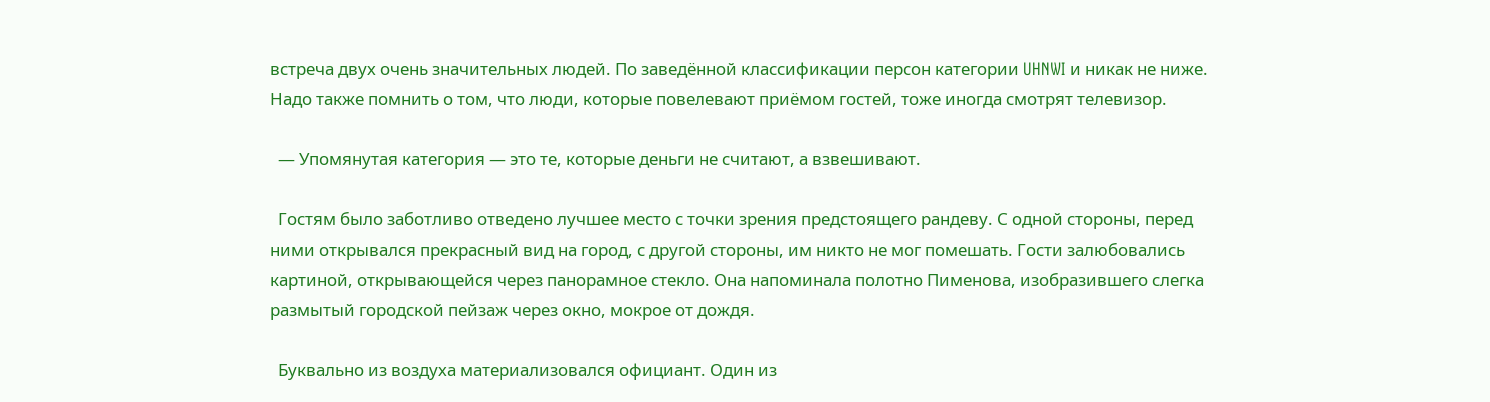встреча двух очень значительных людей. По заведённой классификации персон категории UHNWI и никак не ниже. Надо также помнить о том, что люди, которые повелевают приёмом гостей, тоже иногда смотрят телевизор.

  — Упомянутая категория — это те, которые деньги не считают, а взвешивают.

  Гостям было заботливо отведено лучшее место с точки зрения предстоящего рандеву. С одной стороны, перед ними открывался прекрасный вид на город, с другой стороны, им никто не мог помешать. Гости залюбовались картиной, открывающейся через панорамное стекло. Она напоминала полотно Пименова, изобразившего слегка размытый городской пейзаж через окно, мокрое от дождя.

  Буквально из воздуха материализовался официант. Один из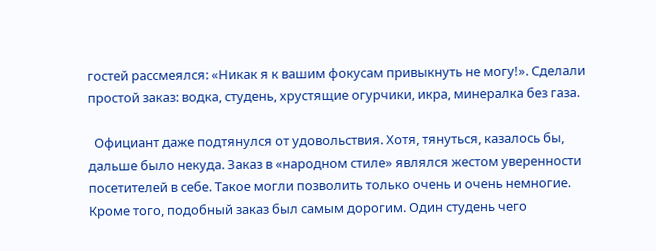гостей рассмеялся: «Никак я к вашим фокусам привыкнуть не могу!». Сделали простой заказ: водка, студень, хрустящие огурчики, икра, минералка без газа.

  Официант даже подтянулся от удовольствия. Хотя, тянуться, казалось бы, дальше было некуда. Заказ в «народном стиле» являлся жестом уверенности посетителей в себе. Такое могли позволить только очень и очень немногие. Кроме того, подобный заказ был самым дорогим. Один студень чего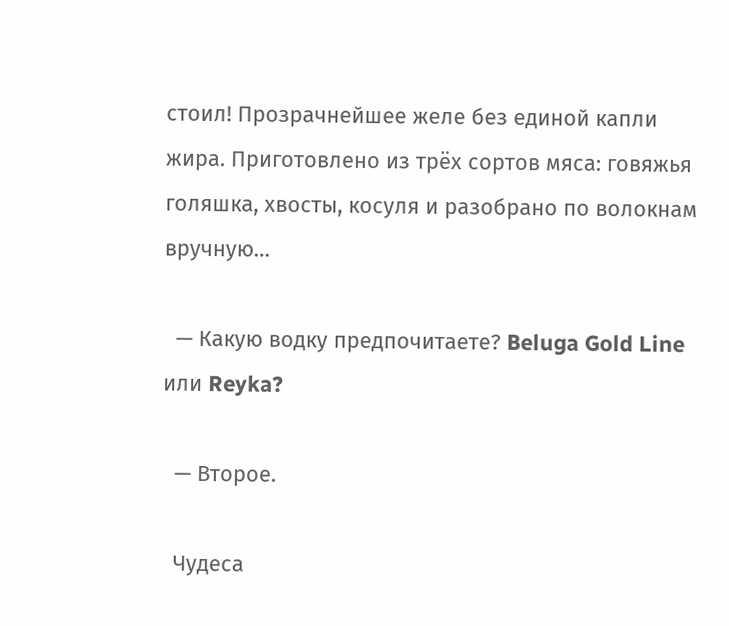стоил! Прозрачнейшее желе без единой капли жира. Приготовлено из трёх сортов мяса: говяжья голяшка, хвосты, косуля и разобрано по волокнам вручную…

  — Какую водку предпочитаете? Beluga Gold Line или Reyka?

  — Второе.

  Чудеса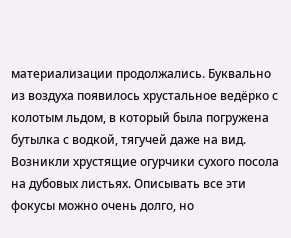материализации продолжались. Буквально из воздуха появилось хрустальное ведёрко с колотым льдом, в который была погружена бутылка с водкой, тягучей даже на вид. Возникли хрустящие огурчики сухого посола на дубовых листьях. Описывать все эти фокусы можно очень долго, но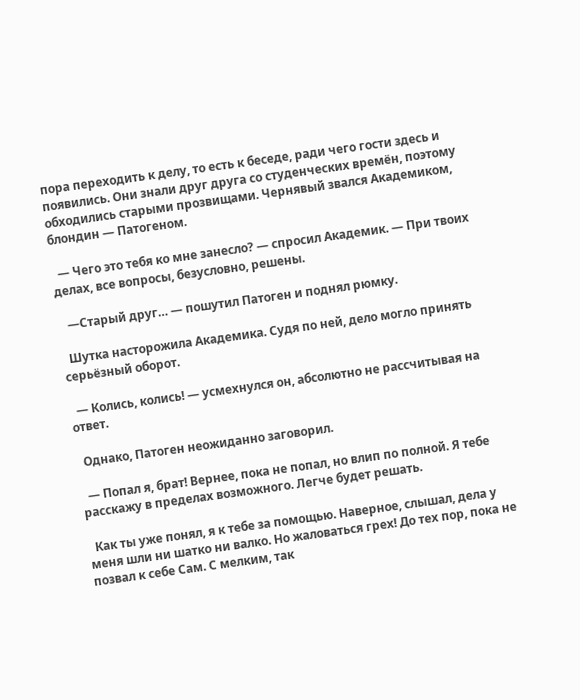пора переходить к делу, то есть к беседе, ради чего гости здесь и появились. Они знали друг друга со студенческих времён, поэтому обходились старыми прозвищами. Чернявый звался Академиком, блондин — Патогеном.

  — Чего это тебя ко мне занесло? — спросил Академик. — При твоих делах, все вопросы, безусловно, решены.

   —Старый друг… — пошутил Патоген и поднял рюмку.

  Шутка насторожила Академика. Судя по ней, дело могло принять серьёзный оборот.

  — Колись, колись! — усмехнулся он, абсолютно не рассчитывая на ответ.

  Однако, Патоген неожиданно заговорил.

  — Попал я, брат! Вернее, пока не попал, но влип по полной. Я тебе расскажу в пределах возможного. Легче будет решать.

  Как ты уже понял, я к тебе за помощью. Наверное, слышал, дела у меня шли ни шатко ни валко. Но жаловаться грех! До тех пор, пока не позвал к себе Сам. С мелким, так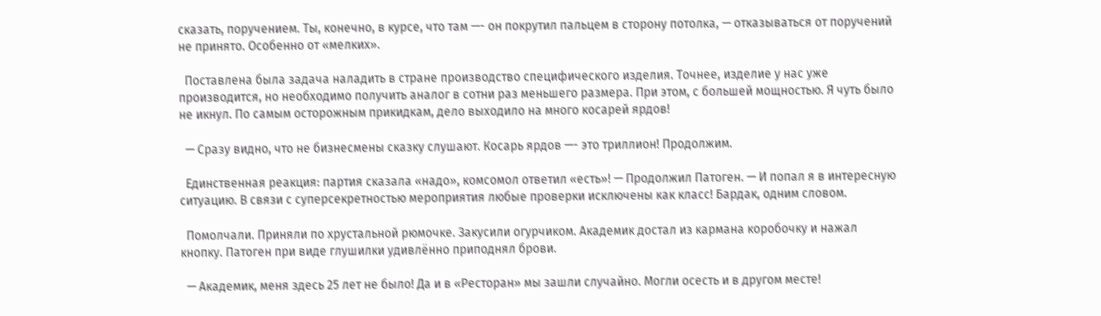сказать, поручением. Ты, конечно, в курсе, что там —- он покрутил пальцем в сторону потолка, — отказываться от поручений не принято. Особенно от «мелких».

  Поставлена была задача наладить в стране производство специфического изделия. Точнее, изделие у нас уже производится, но необходимо получить аналог в сотни раз меньшего размера. При этом, с большей мощностью. Я чуть было не икнул. По самым осторожным прикидкам, дело выходило на много косарей ярдов!

  — Сразу видно, что не бизнесмены сказку слушают. Косарь ярдов —- это триллион! Продолжим.

  Единственная реакция: партия сказала «надо», комсомол ответил «есть»! — Продолжил Патоген. — И попал я в интересную ситуацию. В связи с суперсекретностью мероприятия любые проверки исключены как класс! Бардак, одним словом.

  Помолчали. Приняли по хрустальной рюмочке. Закусили огурчиком. Академик достал из кармана коробочку и нажал кнопку. Патоген при виде глушилки удивлённо приподнял брови.

  — Академик, меня здесь 25 лет не было! Да и в «Ресторан» мы зашли случайно. Могли осесть и в другом месте!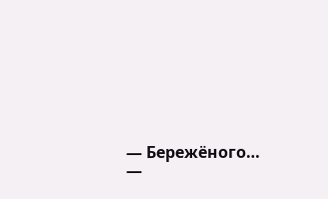— Бережёного… —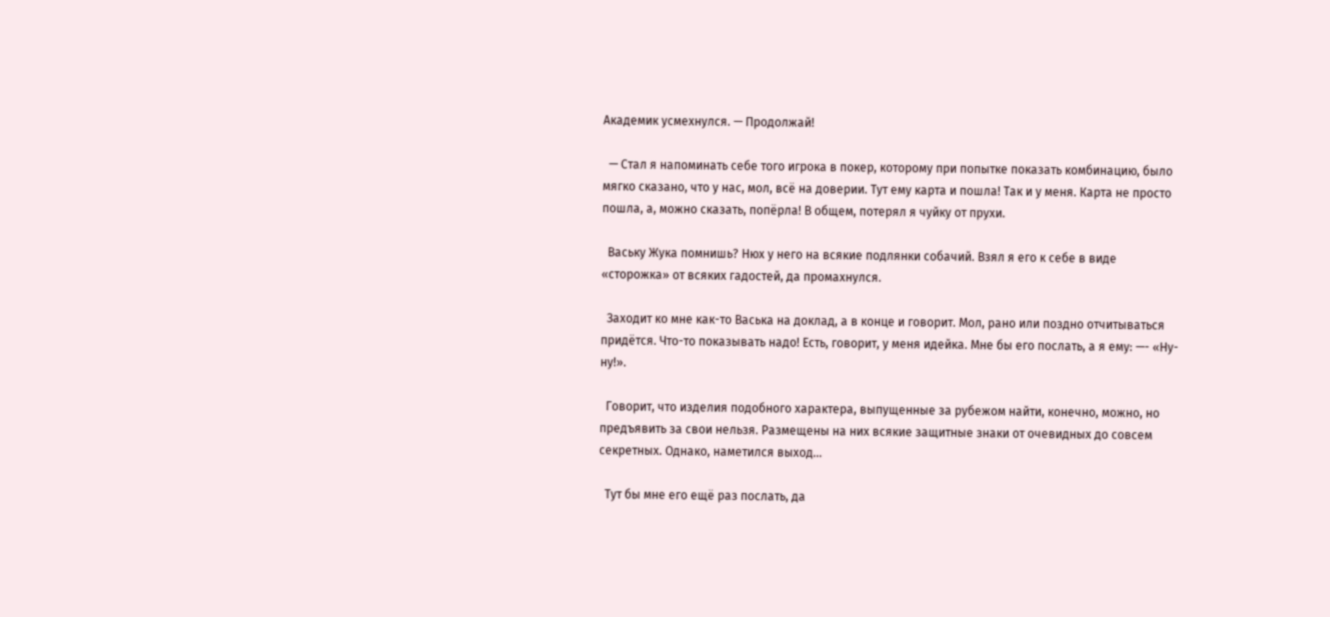Академик усмехнулся. — Продолжай!

  — Стал я напоминать себе того игрока в покер, которому при попытке показать комбинацию, было мягко сказано, что у нас, мол, всё на доверии. Тут ему карта и пошла! Так и у меня. Карта не просто пошла, а, можно сказать, попёрла! В общем, потерял я чуйку от прухи.

  Ваську Жука помнишь? Нюх у него на всякие подлянки собачий. Взял я его к себе в виде «сторожка» от всяких гадостей, да промахнулся.

  Заходит ко мне как-то Васька на доклад, а в конце и говорит. Мол, рано или поздно отчитываться придётся. Что-то показывать надо! Есть, говорит, у меня идейка. Мне бы его послать, а я ему: —- «Ну-ну!».

  Говорит, что изделия подобного характера, выпущенные за рубежом найти, конечно, можно, но предъявить за свои нельзя. Размещены на них всякие защитные знаки от очевидных до совсем секретных. Однако, наметился выход…

  Тут бы мне его ещё раз послать, да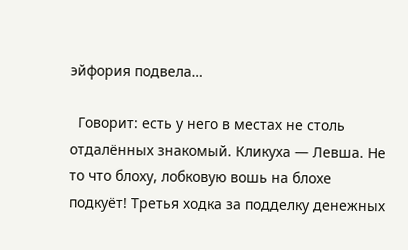эйфория подвела…

  Говорит: есть у него в местах не столь отдалённых знакомый. Кликуха — Левша. Не то что блоху, лобковую вошь на блохе подкуёт! Третья ходка за подделку денежных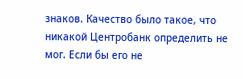знаков. Качество было такое, что никакой Центробанк определить не мог. Если бы его не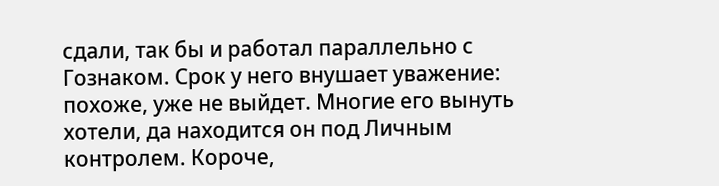сдали, так бы и работал параллельно с Гознаком. Срок у него внушает уважение: похоже, уже не выйдет. Многие его вынуть хотели, да находится он под Личным контролем. Короче,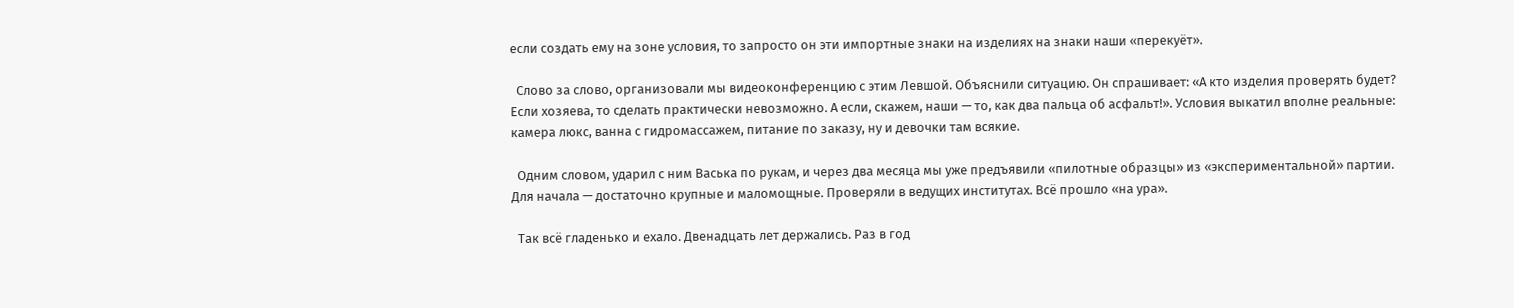если создать ему на зоне условия, то запросто он эти импортные знаки на изделиях на знаки наши «перекуёт».

  Слово за слово, организовали мы видеоконференцию с этим Левшой. Объяснили ситуацию. Он спрашивает: «А кто изделия проверять будет? Если хозяева, то сделать практически невозможно. А если, скажем, наши — то, как два пальца об асфальт!». Условия выкатил вполне реальные: камера люкс, ванна с гидромассажем, питание по заказу, ну и девочки там всякие.

  Одним словом, ударил с ним Васька по рукам, и через два месяца мы уже предъявили «пилотные образцы» из «экспериментальной» партии. Для начала — достаточно крупные и маломощные. Проверяли в ведущих институтах. Всё прошло «на ура».

  Так всё гладенько и ехало. Двенадцать лет держались. Раз в год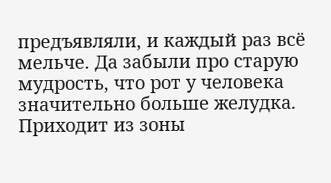предъявляли, и каждый раз всё мельче. Да забыли про старую мудрость, что рот у человека значительно больше желудка. Приходит из зоны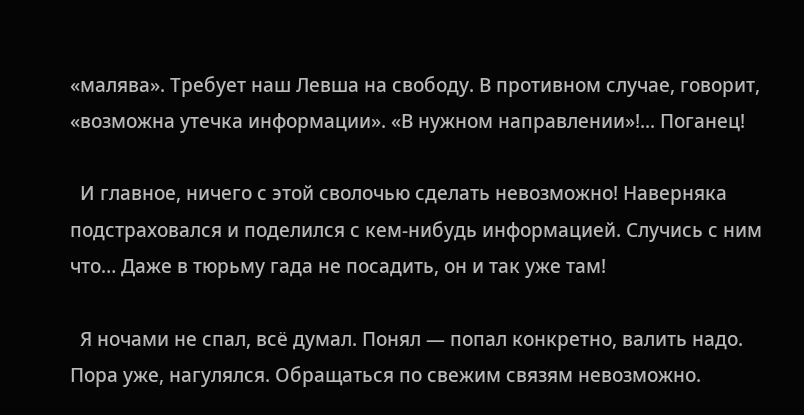«малява». Требует наш Левша на свободу. В противном случае, говорит, «возможна утечка информации». «В нужном направлении»!... Поганец!

  И главное, ничего с этой сволочью сделать невозможно! Наверняка подстраховался и поделился с кем-нибудь информацией. Случись с ним что… Даже в тюрьму гада не посадить, он и так уже там!

  Я ночами не спал, всё думал. Понял — попал конкретно, валить надо. Пора уже, нагулялся. Обращаться по свежим связям невозможно.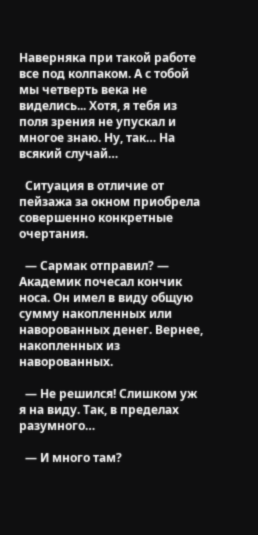Наверняка при такой работе все под колпаком. А с тобой мы четверть века не виделись... Хотя, я тебя из поля зрения не упускал и многое знаю. Ну, так… На всякий случай…

  Ситуация в отличие от пейзажа за окном приобрела совершенно конкретные очертания.

  — Сармак отправил? — Академик почесал кончик носа. Он имел в виду общую сумму накопленных или наворованных денег. Вернее, накопленных из наворованных.

  — Не решился! Слишком уж я на виду. Так, в пределах разумного…

  — И много там?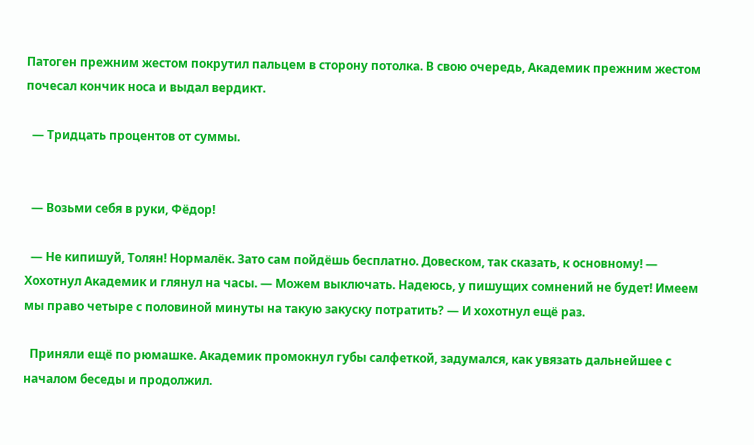Патоген прежним жестом покрутил пальцем в сторону потолка. В свою очередь, Академик прежним жестом почесал кончик носа и выдал вердикт.

  — Тридцать процентов от суммы.


  — Возьми себя в руки, Фёдор!

  — Не кипишуй, Толян! Нормалёк. Зато сам пойдёшь бесплатно. Довеском, так сказать, к основному! — Хохотнул Академик и глянул на часы. — Можем выключать. Надеюсь, у пишущих сомнений не будет! Имеем мы право четыре с половиной минуты на такую закуску потратить? — И хохотнул ещё раз.

  Приняли ещё по рюмашке. Академик промокнул губы салфеткой, задумался, как увязать дальнейшее с началом беседы и продолжил.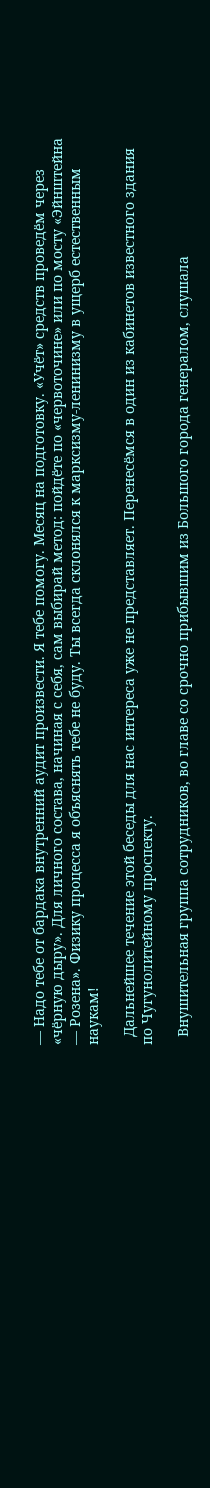— Надо тебе от бардака внутренний аудит произвести. Я тебе помогу. Месяц на подготовку. «Учёт» средств проведём через «чёрную дыру». Для личного состава, начиная с себя, сам выбирай метод: пойдёте по «червоточине» или по мосту «Эйнштейна — Розена». Физику процесса я объяснять тебе не буду. Ты всегда склонялся к марксизму-ленинизму в ущерб естественным наукам!

  Дальнейшее течение этой беседы для нас интереса уже не представляет. Перенесёмся в один из кабинетов известного здания по Чугунолитейному проспекту.

  Внушительная группа сотрудников, во главе со срочно прибывшим из Большого города генералом, слушала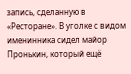запись, сделанную в «Ресторане». В уголке с видом именинника сидел майор Пронькин, который ещё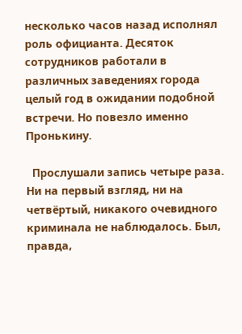несколько часов назад исполнял роль официанта. Десяток сотрудников работали в различных заведениях города целый год в ожидании подобной встречи. Но повезло именно Пронькину.

  Прослушали запись четыре раза. Ни на первый взгляд, ни на четвёртый, никакого очевидного криминала не наблюдалось. Был, правда,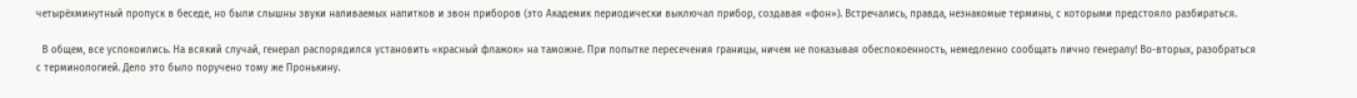четырёхминутный пропуск в беседе, но были слышны звуки наливаемых напитков и звон приборов (это Академик периодически выключал прибор, создавая «фон»). Встречались, правда, незнакомые термины, с которыми предстояло разбираться.

  В общем, все успокоились. На всякий случай, генерал распорядился установить «красный флажок» на таможне. При попытке пересечения границы, ничем не показывая обеспокоенность, немедленно сообщать лично генералу! Во-вторых, разобраться с терминологией. Дело это было поручено тому же Пронькину.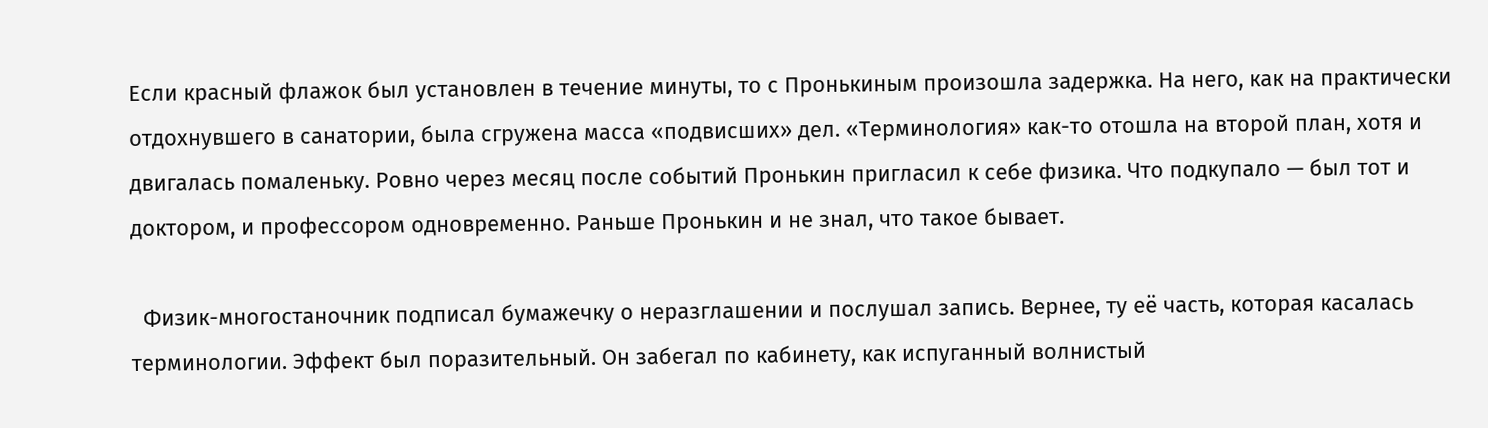Если красный флажок был установлен в течение минуты, то с Пронькиным произошла задержка. На него, как на практически отдохнувшего в санатории, была сгружена масса «подвисших» дел. «Терминология» как-то отошла на второй план, хотя и двигалась помаленьку. Ровно через месяц после событий Пронькин пригласил к себе физика. Что подкупало — был тот и доктором, и профессором одновременно. Раньше Пронькин и не знал, что такое бывает.

  Физик-многостаночник подписал бумажечку о неразглашении и послушал запись. Вернее, ту её часть, которая касалась терминологии. Эффект был поразительный. Он забегал по кабинету, как испуганный волнистый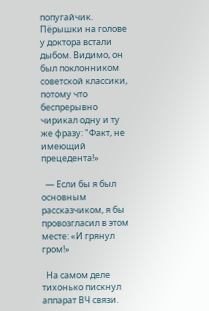попугайчик. Пёрышки на голове у доктора встали дыбом. Видимо, он был поклонником советской классики, потому что беспрерывно чирикал одну и ту же фразу: "Факт, не имеющий прецедента!»

  — Если бы я был основным рассказчиком, я бы провозгласил в этом месте: «И грянул гром!»

  На самом деле тихонько пискнул аппарат ВЧ связи.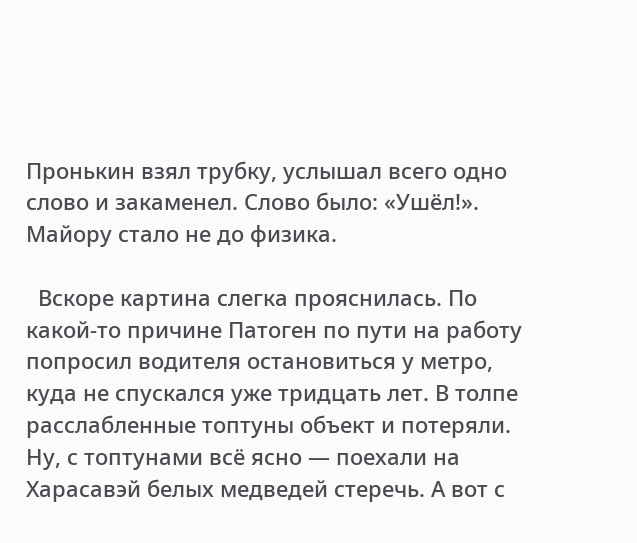Пронькин взял трубку, услышал всего одно слово и закаменел. Слово было: «Ушёл!». Майору стало не до физика.

  Вскоре картина слегка прояснилась. По какой-то причине Патоген по пути на работу попросил водителя остановиться у метро, куда не спускался уже тридцать лет. В толпе расслабленные топтуны объект и потеряли. Ну, с топтунами всё ясно — поехали на Харасавэй белых медведей стеречь. А вот с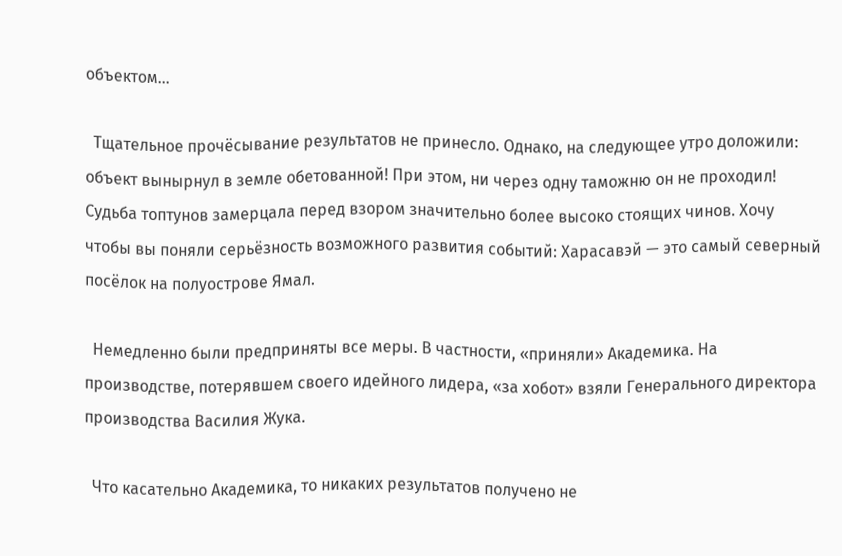объектом…

  Тщательное прочёсывание результатов не принесло. Однако, на следующее утро доложили: объект вынырнул в земле обетованной! При этом, ни через одну таможню он не проходил! Судьба топтунов замерцала перед взором значительно более высоко стоящих чинов. Хочу чтобы вы поняли серьёзность возможного развития событий: Харасавэй — это самый северный посёлок на полуострове Ямал.

  Немедленно были предприняты все меры. В частности, «приняли» Академика. На производстве, потерявшем своего идейного лидера, «за хобот» взяли Генерального директора производства Василия Жука.

  Что касательно Академика, то никаких результатов получено не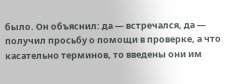было. Он объяснил: да — встречался, да — получил просьбу о помощи в проверке, а что касательно терминов, то введены они им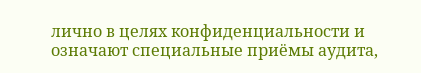лично в целях конфиденциальности и означают специальные приёмы аудита,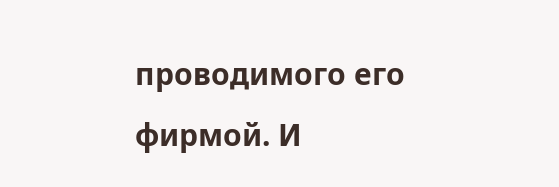проводимого его фирмой. И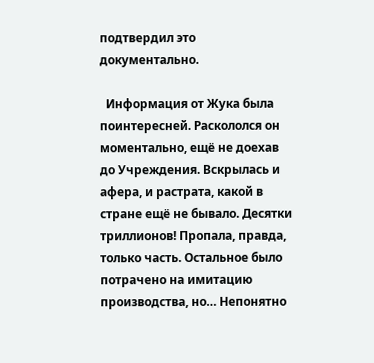подтвердил это документально.

  Информация от Жука была поинтересней. Раскололся он моментально, ещё не доехав до Учреждения. Вскрылась и афера, и растрата, какой в стране ещё не бывало. Десятки триллионов! Пропала, правда, только часть. Остальное было потрачено на имитацию производства, но… Непонятно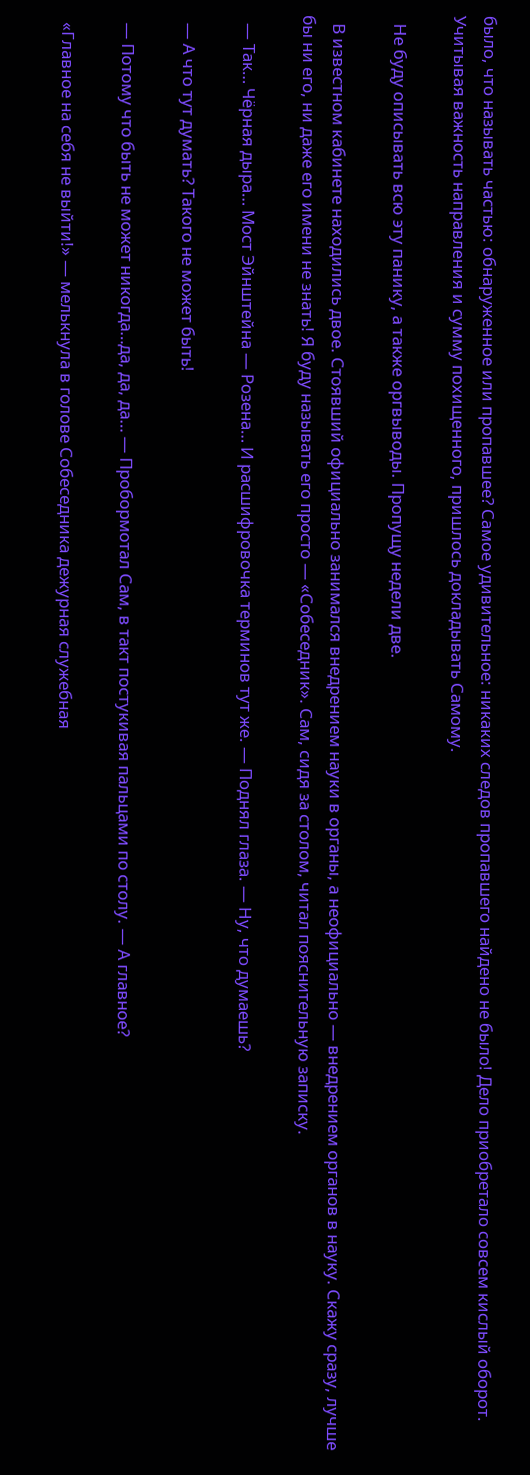было, что называть частью: обнаруженное или пропавшее? Самое удивительное: никаких следов пропавшего найдено не было! Дело приобретало совсем кислый оборот. Учитывая важность направления и сумму похищенного, пришлось докладывать Самому.

  Не буду описывать всю эту панику, а также оргвыводы. Пропущу недели две.

  В известном кабинете находились двое. Стоявший официально занимался внедрением науки в органы, а неофициально — внедрением органов в науку. Скажу сразу, лучше бы ни его, ни даже его имени не знать! Я буду называть его просто — «Собеседник». Сам, сидя за столом, читал пояснительную записку.

  — Так… Чёрная дыра… Мост Эйнштейна — Розена… И расшифровочка терминов тут же. — Поднял глаза. — Ну, что думаешь?

  — А что тут думать? Такого не может быть!

  — Потому что быть не может никогда…да, да, да… — Пробормотал Сам, в такт постукивая пальцами по столу. — А главное?

  «Главное на себя не выйти!» — мелькнула в голове Собеседника дежурная служебная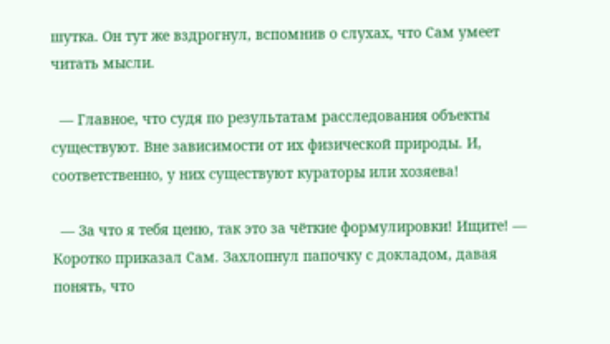шутка. Он тут же вздрогнул, вспомнив о слухах, что Сам умеет читать мысли.

  — Главное, что судя по результатам расследования объекты существуют. Вне зависимости от их физической природы. И, соответственно, у них существуют кураторы или хозяева!

  — За что я тебя ценю, так это за чёткие формулировки! Ищите! — Коротко приказал Сам. Захлопнул папочку с докладом, давая понять, что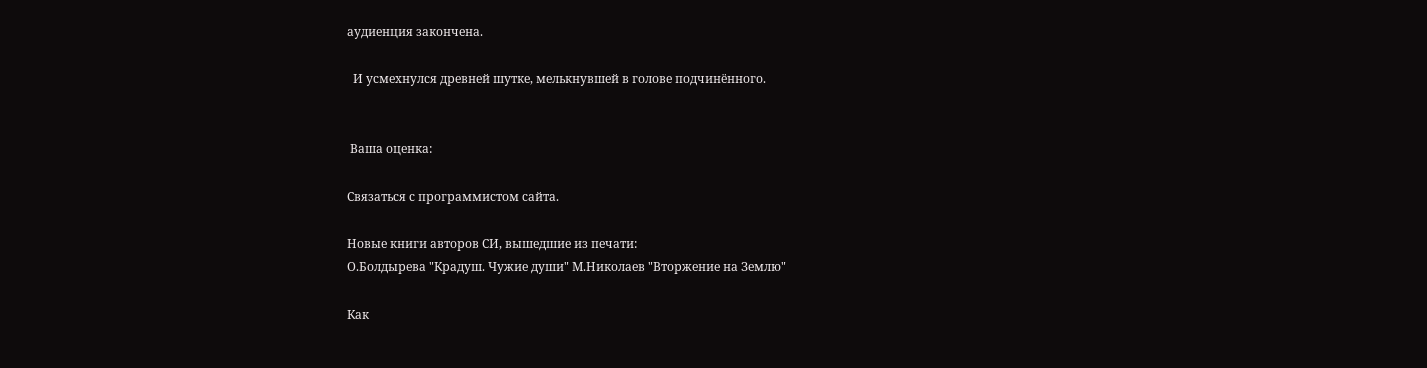аудиенция закончена.

  И усмехнулся древней шутке, мелькнувшей в голове подчинённого.


 Ваша оценка:

Связаться с программистом сайта.

Новые книги авторов СИ, вышедшие из печати:
О.Болдырева "Крадуш. Чужие души" М.Николаев "Вторжение на Землю"

Как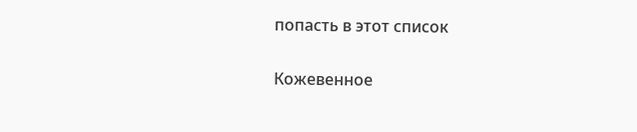попасть в этoт список

Кожевенное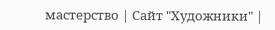мастерство | Сайт "Художники" |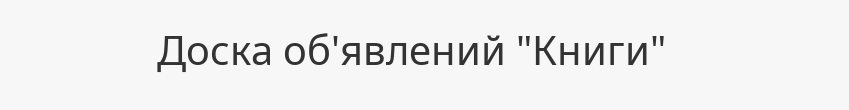Доска об'явлений "Книги"